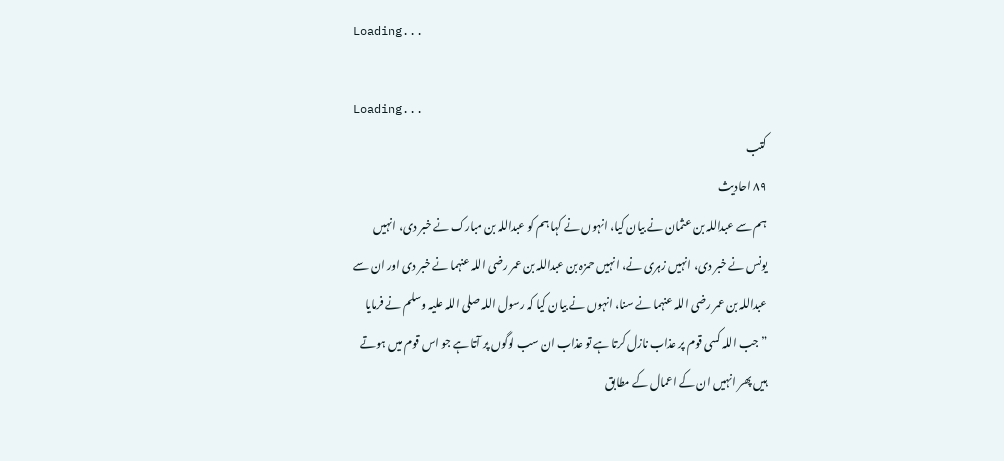Loading...

Loading...
کتب
۸۹ احادیث
ہم سے عبداللہ بن عثمان نے بیان کیا، انہوں نے کہا ہم کو عبداللہ بن مبارک نے خبر دی، انہیں یونس نے خبر دی، انہیں زہری نے، انہیں حمزہ بن عبداللہ بن عمر رضی اللہ عنہما نے خبر دی اور ان سے عبداللہ بن عمر رضی اللہ عنہما نے سنا، انہوں نے بیان کیا کہ رسول اللہ صلی اللہ علیہ وسلم نے فرمایا ”جب اللہ کسی قوم پر عذاب نازل کرتا ہے تو عذاب ان سب لوگوں پر آتا ہے جو اس قوم میں ہوتے ہیں پھر انہیں ان کے اعمال کے مطابق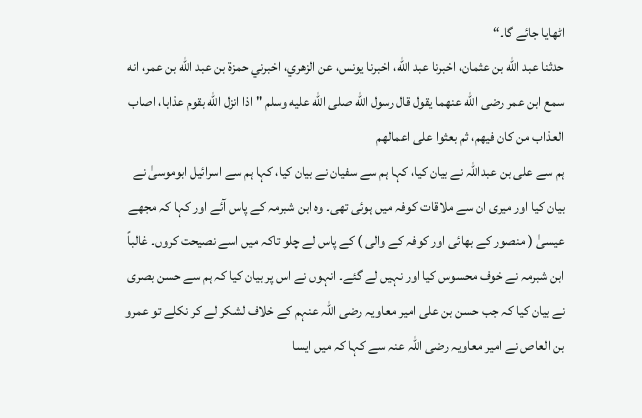اٹھایا جائے گا۔“
حدثنا عبد الله بن عثمان، اخبرنا عبد الله، اخبرنا يونس، عن الزهري، اخبرني حمزة بن عبد الله بن عمر، انه سمع ابن عمر رضى الله عنهما يقول قال رسول الله صلى الله عليه وسلم " اذا انزل الله بقوم عذابا، اصاب العذاب من كان فيهم، ثم بعثوا على اعمالهم
ہم سے علی بن عبداللہ نے بیان کیا، کہا ہم سے سفیان نے بیان کیا، کہا ہم سے اسرائیل ابوموسیٰ نے بیان کیا اور میری ان سے ملاقات کوفہ میں ہوئی تھی۔ وہ ابن شبرمہ کے پاس آئے اور کہا کہ مجھے عیسیٰ ( منصور کے بھائی اور کوفہ کے والی ) کے پاس لے چلو تاکہ میں اسے نصیحت کروں۔ غالباً ابن شبرمہ نے خوف محسوس کیا اور نہیں لے گئے۔ انہوں نے اس پر بیان کیا کہ ہم سے حسن بصری نے بیان کیا کہ جب حسن بن علی امیر معاویہ رضی اللہ عنہم کے خلاف لشکر لے کر نکلے تو عمرو بن العاص نے امیر معاویہ رضی اللہ عنہ سے کہا کہ میں ایسا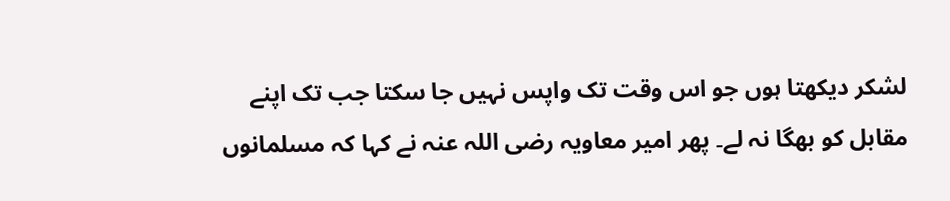لشکر دیکھتا ہوں جو اس وقت تک واپس نہیں جا سکتا جب تک اپنے مقابل کو بھگا نہ لے۔ پھر امیر معاویہ رضی اللہ عنہ نے کہا کہ مسلمانوں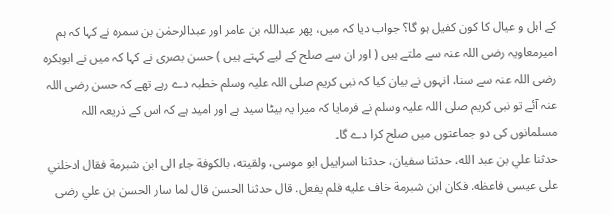کے اہل و عیال کا کون کفیل ہو گا؟ جواب دیا کہ میں، پھر عبداللہ بن عامر اور عبدالرحمٰن بن سمرہ نے کہا کہ ہم امیرمعاویہ رضی اللہ عنہ سے ملتے ہیں ( اور ان سے صلح کے لیے کہتے ہیں ) حسن بصری نے کہا کہ میں نے ابوبکرہ رضی اللہ عنہ سے سنا، انہوں نے بیان کیا کہ نبی کریم صلی اللہ علیہ وسلم خطبہ دے رہے تھے کہ حسن رضی اللہ عنہ آئے تو نبی کریم صلی اللہ علیہ وسلم نے فرمایا کہ میرا یہ بیٹا سید ہے اور امید ہے کہ اس کے ذریعہ اللہ مسلمانوں کی دو جماعتوں میں صلح کرا دے گا۔
حدثنا علي بن عبد الله، حدثنا سفيان، حدثنا اسراييل ابو موسى، ولقيته، بالكوفة جاء الى ابن شبرمة فقال ادخلني على عيسى فاعظه. فكان ابن شبرمة خاف عليه فلم يفعل. قال حدثنا الحسن قال لما سار الحسن بن علي رضى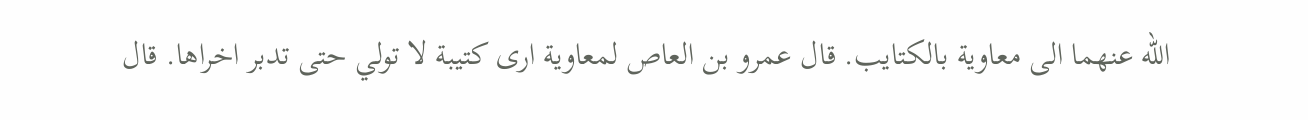الله عنهما الى معاوية بالكتايب. قال عمرو بن العاص لمعاوية ارى كتيبة لا تولي حتى تدبر اخراها. قال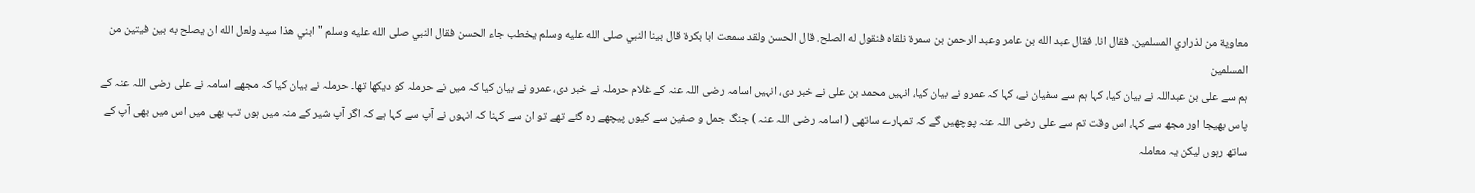معاوية من لذراري المسلمين. فقال انا. فقال عبد الله بن عامر وعبد الرحمن بن سمرة نلقاه فنقول له الصلح. قال الحسن ولقد سمعت ابا بكرة قال بينا النبي صلى الله عليه وسلم يخطب جاء الحسن فقال النبي صلى الله عليه وسلم " ابني هذا سيد ولعل الله ان يصلح به بين فيتين من المسلمين
ہم سے علی بن عبداللہ نے بیان کیا، کہا ہم سے سفیان نے، کہا کہ عمرو نے بیان کیا، انہیں محمد بن علی نے خبر دی، انہیں اسامہ رضی اللہ عنہ کے غلام حرملہ نے خبر دی، عمرو نے بیان کیا کہ میں نے حرملہ کو دیکھا تھا۔ حرملہ نے بیان کیا کہ مجھے اسامہ نے علی رضی اللہ عنہ کے پاس بھیجا اور مجھ سے کہا، اس وقت تم سے علی رضی اللہ عنہ پوچھیں گے کہ تمہارے ساتھی ( اسامہ رضی اللہ عنہ ) جنگ جمل و صفین سے کیوں پیچھے رہ گئے تھے تو ان سے کہنا کہ انہوں نے آپ سے کہا ہے کہ اگر آپ شیر کے منہ میں ہوں تب بھی میں اس میں بھی آپ کے ساتھ رہوں لیکن یہ معاملہ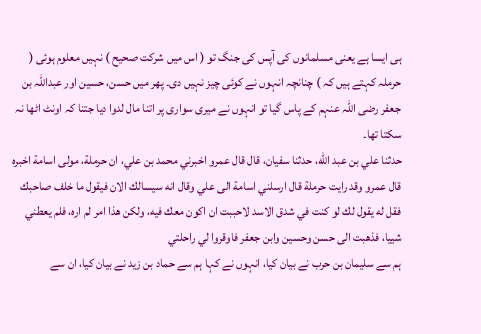ہی ایسا ہے یعنی مسلمانوں کی آپس کی جنگ تو ( اس میں شرکت صحیح ) نہیں معلوم ہوئی ( حرملہ کہتے ہیں کہ ) چنانچہ انہوں نے کوئی چیز نہیں دی۔ پھر میں حسن، حسین اور عبداللہ بن جعفر رضی اللہ عنہم کے پاس گیا تو انہوں نے میری سواری پر اتنا مال لدوا دیا جتنا کہ اونٹ اٹھا نہ سکتا تھا۔
حدثنا علي بن عبد الله، حدثنا سفيان، قال قال عمرو اخبرني محمد بن علي، ان حرملة، مولى اسامة اخبره قال عمرو وقد رايت حرملة قال ارسلني اسامة الى علي وقال انه سيسالك الان فيقول ما خلف صاحبك فقل له يقول لك لو كنت في شدق الاسد لاحببت ان اكون معك فيه، ولكن هذا امر لم اره، فلم يعطني شييا، فذهبت الى حسن وحسين وابن جعفر فاوقروا لي راحلتي
ہم سے سلیمان بن حرب نے بیان کیا، انہوں نے کہا ہم سے حماد بن زید نے بیان کیا، ان سے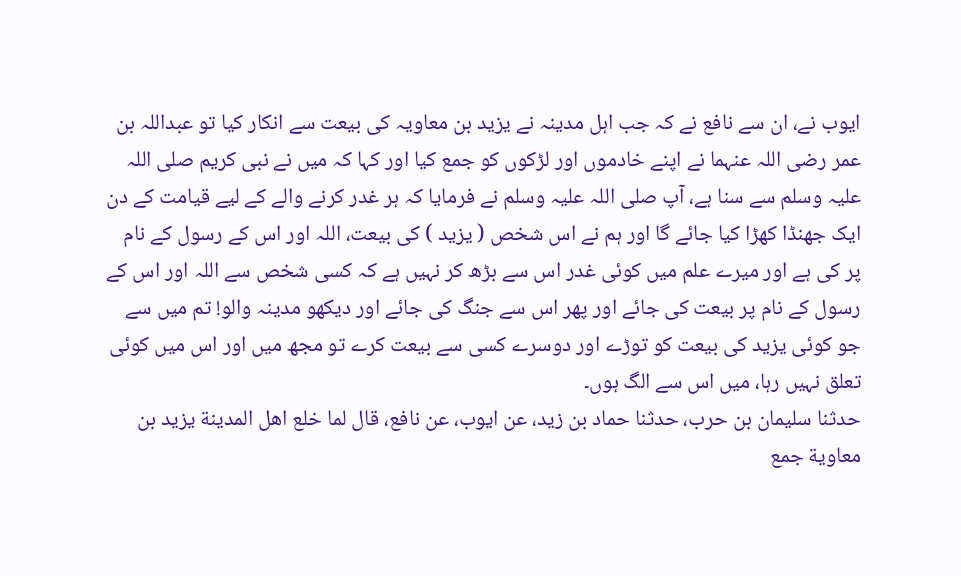ایوب نے، ان سے نافع نے کہ جب اہل مدینہ نے یزید بن معاویہ کی بیعت سے انکار کیا تو عبداللہ بن عمر رضی اللہ عنہما نے اپنے خادموں اور لڑکوں کو جمع کیا اور کہا کہ میں نے نبی کریم صلی اللہ علیہ وسلم سے سنا ہے، آپ صلی اللہ علیہ وسلم نے فرمایا کہ ہر غدر کرنے والے کے لیے قیامت کے دن ایک جھنڈا کھڑا کیا جائے گا اور ہم نے اس شخص ( یزید ) کی بیعت، اللہ اور اس کے رسول کے نام پر کی ہے اور میرے علم میں کوئی غدر اس سے بڑھ کر نہیں ہے کہ کسی شخص سے اللہ اور اس کے رسول کے نام پر بیعت کی جائے اور پھر اس سے جنگ کی جائے اور دیکھو مدینہ والو! تم میں سے جو کوئی یزید کی بیعت کو توڑے اور دوسرے کسی سے بیعت کرے تو مجھ میں اور اس میں کوئی تعلق نہیں رہا، میں اس سے الگ ہوں۔
حدثنا سليمان بن حرب، حدثنا حماد بن زيد، عن ايوب، عن نافع، قال لما خلع اهل المدينة يزيد بن معاوية جمع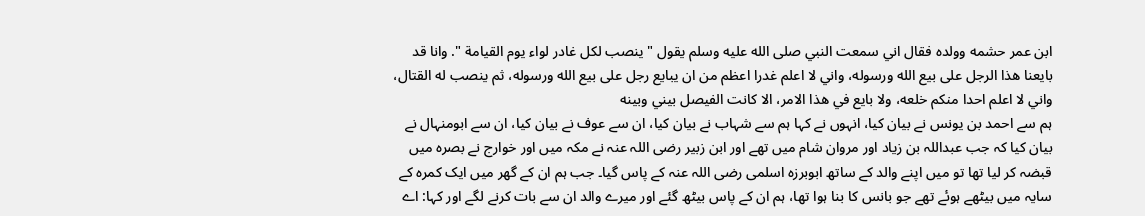ابن عمر حشمه وولده فقال اني سمعت النبي صلى الله عليه وسلم يقول " ينصب لكل غادر لواء يوم القيامة ". وانا قد بايعنا هذا الرجل على بيع الله ورسوله، واني لا اعلم غدرا اعظم من ان يبايع رجل على بيع الله ورسوله، ثم ينصب له القتال، واني لا اعلم احدا منكم خلعه، ولا بايع في هذا الامر، الا كانت الفيصل بيني وبينه
ہم سے احمد بن یونس نے بیان کیا، انہوں نے کہا ہم سے شہاب نے بیان کیا، ان سے عوف نے بیان کیا، ان سے ابومنہال نے بیان کیا کہ جب عبداللہ بن زیاد اور مروان شام میں تھے اور ابن زبیر رضی اللہ عنہ نے مکہ میں اور خوارج نے بصرہ میں قبضہ کر لیا تھا تو میں اپنے والد کے ساتھ ابوبرزہ اسلمی رضی اللہ عنہ کے پاس گیا۔ جب ہم ان کے گھر میں ایک کمرہ کے سایہ میں بیٹھے ہوئے تھے جو بانس کا بنا ہوا تھا، ہم ان کے پاس بیٹھ گئے اور میرے والد ان سے بات کرنے لگے اور کہا: اے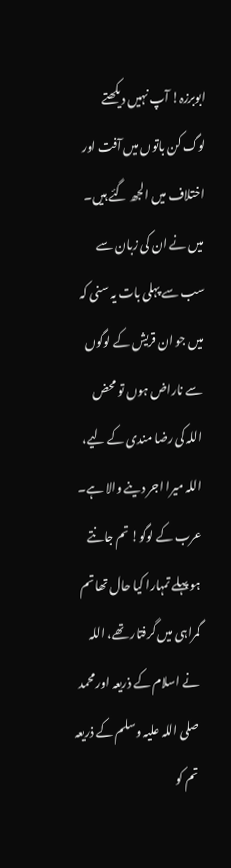ابوبرزہ! آپ نہیں دیکھتے لوگ کن باتوں میں آفت اور اختلاف میں الجھ گئے ہیں۔ میں نے ان کی زبان سے سب سے پہلی بات یہ سنی کہ میں جو ان قریش کے لوگوں سے ناراض ہوں تو محض اللہ کی رضا مندی کے لیے، اللہ میرا اجر دینے والا ہے۔ عرب کے لوگو! تم جانتے ہو پہلے تمہارا کیا حال تھا تم گمراہی میں گرفتار تھے، اللہ نے اسلام کے ذریعہ اور محمد صلی اللہ علیہ وسلم کے ذریعہ تم کو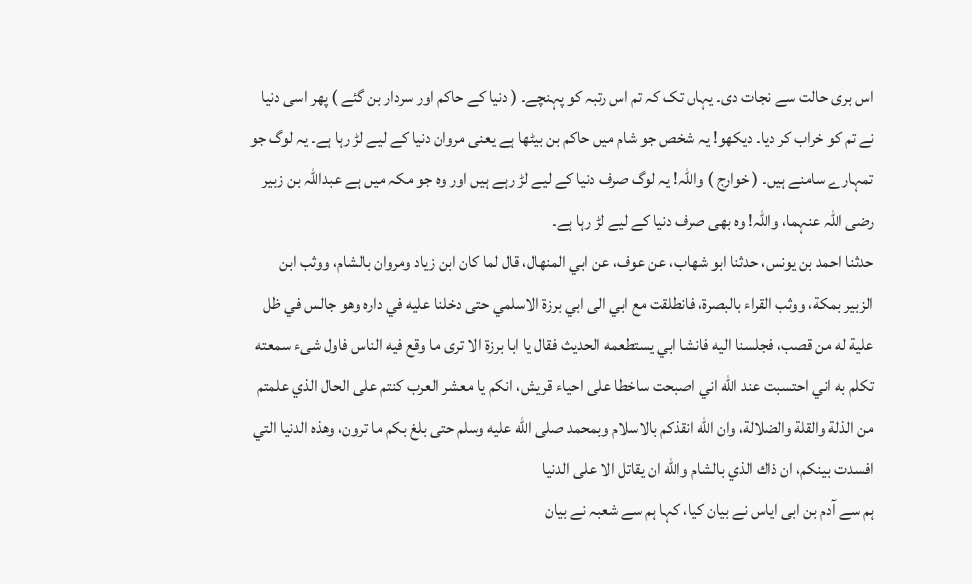اس بری حالت سے نجات دی۔ یہاں تک کہ تم اس رتبہ کو پہنچے۔ ( دنیا کے حاکم اور سردار بن گئے ) پھر اسی دنیا نے تم کو خراب کر دیا۔ دیکھو! یہ شخص جو شام میں حاکم بن بیٹھا ہے یعنی مروان دنیا کے لیے لڑ رہا ہے۔ یہ لوگ جو تمہارے سامنے ہیں۔ ( خوارج ) واللہ! یہ لوگ صرف دنیا کے لیے لڑ رہے ہیں اور وہ جو مکہ میں ہے عبداللہ بن زبیر رضی اللہ عنہما، واللہ! وہ بھی صرف دنیا کے لیے لڑ رہا ہے۔
حدثنا احمد بن يونس، حدثنا ابو شهاب، عن عوف، عن ابي المنهال، قال لما كان ابن زياد ومروان بالشام، ووثب ابن الزبير بمكة، ووثب القراء بالبصرة، فانطلقت مع ابي الى ابي برزة الاسلمي حتى دخلنا عليه في داره وهو جالس في ظل علية له من قصب، فجلسنا اليه فانشا ابي يستطعمه الحديث فقال يا ابا برزة الا ترى ما وقع فيه الناس فاول شىء سمعته تكلم به اني احتسبت عند الله اني اصبحت ساخطا على احياء قريش، انكم يا معشر العرب كنتم على الحال الذي علمتم من الذلة والقلة والضلالة، وان الله انقذكم بالاسلام وبمحمد صلى الله عليه وسلم حتى بلغ بكم ما ترون، وهذه الدنيا التي افسدت بينكم، ان ذاك الذي بالشام والله ان يقاتل الا على الدنيا
ہم سے آدم بن ابی ایاس نے بیان کیا، کہا ہم سے شعبہ نے بیان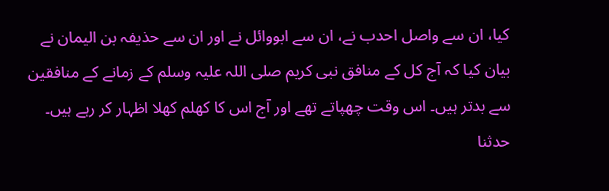کیا، ان سے واصل احدب نے، ان سے ابووائل نے اور ان سے حذیفہ بن الیمان نے بیان کیا کہ آج کل کے منافق نبی کریم صلی اللہ علیہ وسلم کے زمانے کے منافقین سے بدتر ہیں۔ اس وقت چھپاتے تھے اور آج اس کا کھلم کھلا اظہار کر رہے ہیں۔
حدثنا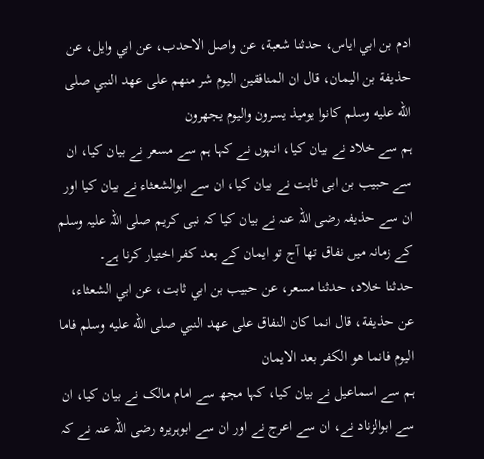ادم بن ابي اياس، حدثنا شعبة، عن واصل الاحدب، عن ابي وايل، عن حذيفة بن اليمان، قال ان المنافقين اليوم شر منهم على عهد النبي صلى الله عليه وسلم كانوا يوميذ يسرون واليوم يجهرون
ہم سے خلاد نے بیان کیا، انہوں نے کہا ہم سے مسعر نے بیان کیا، ان سے حبیب بن ابی ثابت نے بیان کیا، ان سے ابوالشعثاء نے بیان کیا اور ان سے حذیفہ رضی اللہ عنہ نے بیان کیا کہ نبی کریم صلی اللہ علیہ وسلم کے زمانہ میں نفاق تھا آج تو ایمان کے بعد کفر اختیار کرنا ہے۔
حدثنا خلاد، حدثنا مسعر، عن حبيب بن ابي ثابت، عن ابي الشعثاء، عن حذيفة، قال انما كان النفاق على عهد النبي صلى الله عليه وسلم فاما اليوم فانما هو الكفر بعد الايمان
ہم سے اسماعیل نے بیان کیا، کہا مجھ سے امام مالک نے بیان کیا، ان سے ابوالزناد نے، ان سے اعرج نے اور ان سے ابوہریرہ رضی اللہ عنہ نے کہ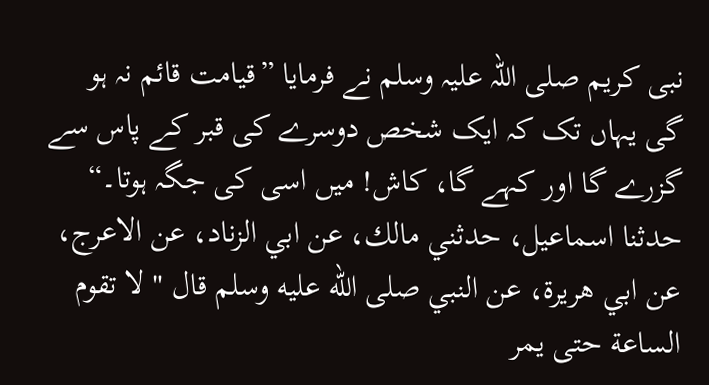نبی کریم صلی اللہ علیہ وسلم نے فرمایا ”قیامت قائم نہ ہو گی یہاں تک کہ ایک شخص دوسرے کی قبر کے پاس سے گزرے گا اور کہے گا، کاش! میں اسی کی جگہ ہوتا۔“
حدثنا اسماعيل، حدثني مالك، عن ابي الزناد، عن الاعرج، عن ابي هريرة، عن النبي صلى الله عليه وسلم قال " لا تقوم الساعة حتى يمر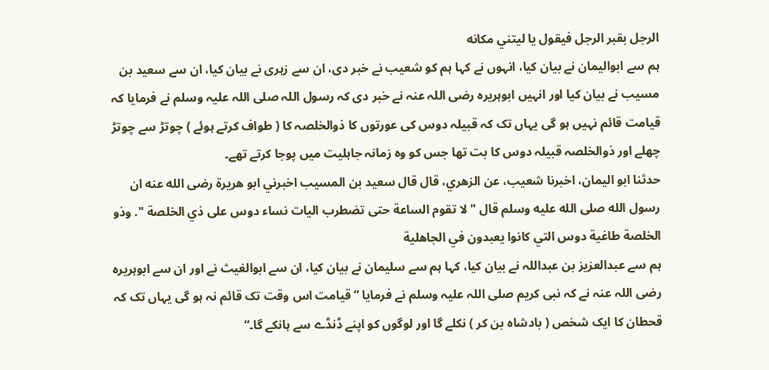الرجل بقبر الرجل فيقول يا ليتني مكانه
ہم سے ابوالیمان نے بیان کیا، انہوں نے کہا ہم کو شعیب نے خبر دی، ان سے زہری نے بیان کیا، ان سے سعید بن مسیب نے بیان کیا اور انہیں ابوہریرہ رضی اللہ عنہ نے خبر دی کہ رسول اللہ صلی اللہ علیہ وسلم نے فرمایا کہ قیامت قائم نہیں ہو گی یہاں تک کہ قبیلہ دوس کی عورتوں کا ذوالخلصہ کا ( طواف کرتے ہوئے ) چوتڑ سے چوتڑ چھلے اور ذوالخلصہ قبیلہ دوس کا بت تھا جس کو وہ زمانہ جاہلیت میں پوجا کرتے تھے۔
حدثنا ابو اليمان، اخبرنا شعيب، عن الزهري، قال قال سعيد بن المسيب اخبرني ابو هريرة رضى الله عنه ان رسول الله صلى الله عليه وسلم قال " لا تقوم الساعة حتى تضطرب اليات نساء دوس على ذي الخلصة ". وذو الخلصة طاغية دوس التي كانوا يعبدون في الجاهلية
ہم سے عبدالعزیز بن عبداللہ نے بیان کیا، کہا ہم سے سلیمان نے بیان کیا، ان سے ابوالغیث نے اور ان سے ابوہریرہ رضی اللہ عنہ نے کہ نبی کریم صلی اللہ علیہ وسلم نے فرمایا ”قیامت اس وقت تک قائم نہ ہو گی یہاں تک کہ قحطان کا ایک شخص ( بادشاہ بن کر ) نکلے گا اور لوگوں کو اپنے ڈنڈے سے ہانکے گا۔“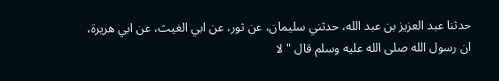حدثنا عبد العزيز بن عبد الله، حدثني سليمان، عن ثور، عن ابي الغيث، عن ابي هريرة، ان رسول الله صلى الله عليه وسلم قال " لا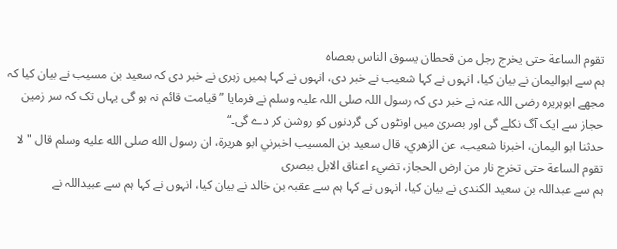تقوم الساعة حتى يخرج رجل من قحطان يسوق الناس بعصاه
ہم سے ابوالیمان نے بیان کیا، انہوں نے کہا شعیب نے خبر دی، انہوں نے کہا ہمیں زہری نے خبر دی کہ سعید بن مسیب نے بیان کیا کہ مجھے ابوہریرہ رضی اللہ عنہ نے خبر دی کہ رسول اللہ صلی اللہ علیہ وسلم نے فرمایا ”قیامت قائم نہ ہو گی یہاں تک کہ سر زمین حجاز سے ایک آگ نکلے گی اور بصریٰ میں اونٹوں کی گردنوں کو روشن کر دے گی۔“
حدثنا ابو اليمان، اخبرنا شعيب، عن الزهري، قال سعيد بن المسيب اخبرني ابو هريرة، ان رسول الله صلى الله عليه وسلم قال " لا تقوم الساعة حتى تخرج نار من ارض الحجاز، تضيء اعناق الابل ببصرى
ہم سے عبداللہ بن سعید الکندی نے بیان کیا، انہوں نے کہا ہم سے عقبہ بن خالد نے بیان کیا، انہوں نے کہا ہم سے عبیداللہ نے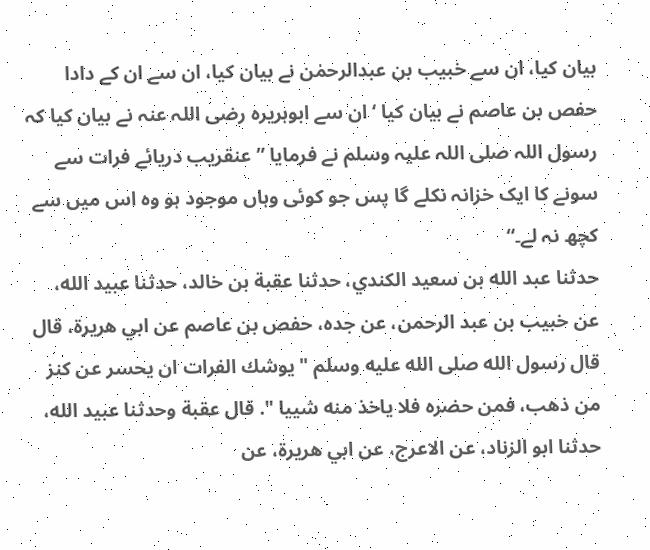بیان کیا، ان سے خبیب بن عبدالرحمٰن نے بیان کیا، ان سے ان کے دادا حفص بن عاصم نے بیان کیا ‘ ان سے ابوہریرہ رضی اللہ عنہ نے بیان کیا کہ رسول اللہ صلی اللہ علیہ وسلم نے فرمایا ”عنقریب دریائے فرات سے سونے کا ایک خزانہ نکلے گا پس جو کوئی وہاں موجود ہو وہ اس میں سے کچھ نہ لے۔“
حدثنا عبد الله بن سعيد الكندي، حدثنا عقبة بن خالد، حدثنا عبيد الله، عن خبيب بن عبد الرحمن، عن جده، حفص بن عاصم عن ابي هريرة، قال قال رسول الله صلى الله عليه وسلم " يوشك الفرات ان يحسر عن كنز من ذهب، فمن حضره فلا ياخذ منه شييا ". قال عقبة وحدثنا عبيد الله، حدثنا ابو الزناد، عن الاعرج، عن ابي هريرة، عن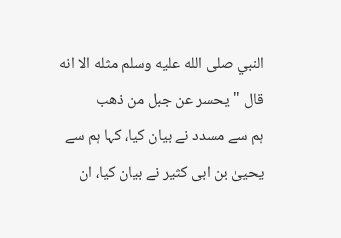النبي صلى الله عليه وسلم مثله الا انه قال " يحسر عن جبل من ذهب
ہم سے مسدد نے بیان کیا، کہا ہم سے یحییٰ بن ابی کثیر نے بیان کیا، ان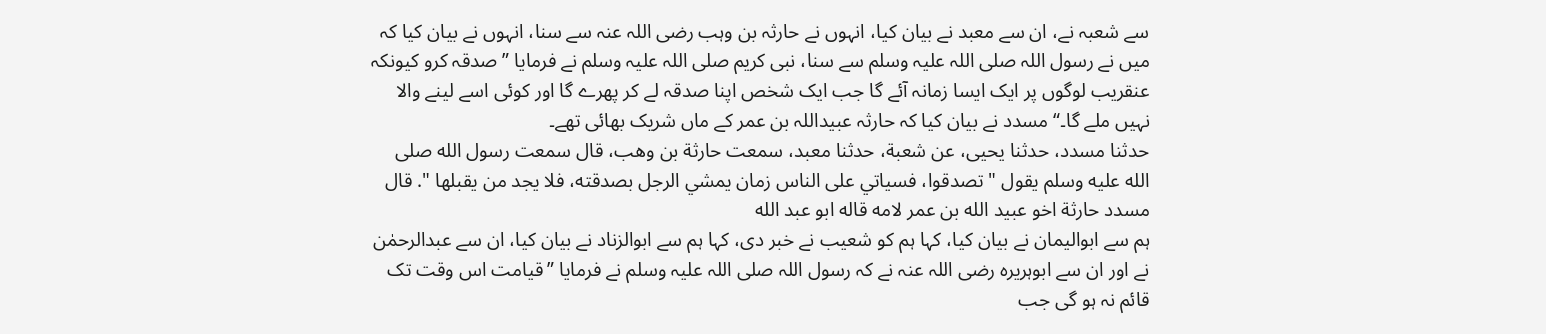سے شعبہ نے، ان سے معبد نے بیان کیا، انہوں نے حارثہ بن وہب رضی اللہ عنہ سے سنا، انہوں نے بیان کیا کہ میں نے رسول اللہ صلی اللہ علیہ وسلم سے سنا، نبی کریم صلی اللہ علیہ وسلم نے فرمایا ”صدقہ کرو کیونکہ عنقریب لوگوں پر ایک ایسا زمانہ آئے گا جب ایک شخص اپنا صدقہ لے کر پھرے گا اور کوئی اسے لینے والا نہیں ملے گا۔“ مسدد نے بیان کیا کہ حارثہ عبیداللہ بن عمر کے ماں شریک بھائی تھے۔
حدثنا مسدد، حدثنا يحيى، عن شعبة، حدثنا معبد، سمعت حارثة بن وهب، قال سمعت رسول الله صلى الله عليه وسلم يقول " تصدقوا، فسياتي على الناس زمان يمشي الرجل بصدقته، فلا يجد من يقبلها ". قال مسدد حارثة اخو عبيد الله بن عمر لامه قاله ابو عبد الله
ہم سے ابوالیمان نے بیان کیا، کہا ہم کو شعیب نے خبر دی، کہا ہم سے ابوالزناد نے بیان کیا، ان سے عبدالرحمٰن نے اور ان سے ابوہریرہ رضی اللہ عنہ نے کہ رسول اللہ صلی اللہ علیہ وسلم نے فرمایا ”قیامت اس وقت تک قائم نہ ہو گی جب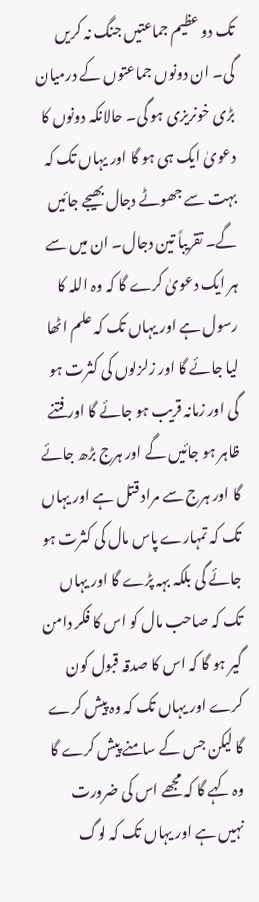تک دو عظیم جماعتیں جنگ نہ کریں گی۔ ان دونوں جماعتوں کے درمیان بڑی خونریزی ہو گی۔ حالانکہ دونوں کا دعویٰ ایک ہی ہو گا اور یہاں تک کہ بہت سے جھوٹے دجال بھیجے جائیں گے۔ تقریباً تین دجال۔ ان میں سے ہر ایک دعویٰ کرے گا کہ وہ اللہ کا رسول ہے اور یہاں تک کہ علم اٹھا لیا جائے گا اور زلزلوں کی کثرت ہو گی اور زمانہ قریب ہو جائے گا اور فتنے ظاہر ہو جائیں گے اور ہرج بڑھ جائے گا اور ہرج سے مراد قتل ہے اور یہاں تک کہ تمہارے پاس مال کی کثرت ہو جائے گی بلکہ بہہ پڑے گا اور یہاں تک کہ صاحب مال کو اس کا فکر دامن گیر ہو گا کہ اس کا صدقہ قبول کون کرے اور یہاں تک کہ وہ پیش کرے گا لیکن جس کے سامنے پیش کرے گا وہ کہے گا کہ مجھے اس کی ضرورت نہیں ہے اور یہاں تک کہ لوگ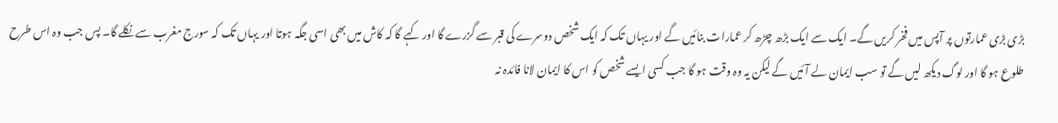بڑی بڑی عمارتوں پر آپس میں فخر کریں گے۔ ایک سے ایک بڑھ چڑھ کر عمارات بنائیں گے اور یہاں تک کہ ایک شخص دوسرے کی قبر سے گزرے گا اور کہے گا کہ کاش میں بھی اسی جگہ ہوتا اور یہاں تک کہ سورج مغرب سے نکلے گا۔ پس جب وہ اس طرح طلوع ہو گا اور لوگ دیکھ لیں گے تو سب ایمان لے آئیں گے لیکن یہ وہ وقت ہو گا جب کسی ایسے شخص کو اس کا ایمان لانا فائدہ نہ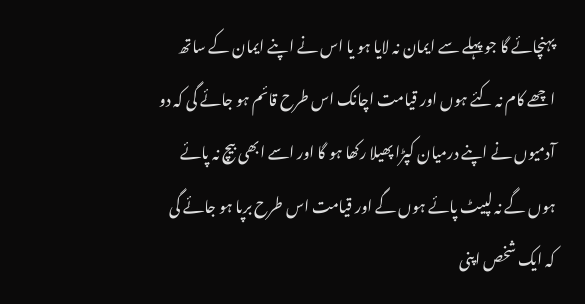پہنچائے گا جو پہلے سے ایمان نہ لایا ہو یا اس نے اپنے ایمان کے ساتھ اچھے کام نہ کئے ہوں اور قیامت اچانک اس طرح قائم ہو جائے گی کہ دو آدمیوں نے اپنے درمیان کپڑا پھیلا رکھا ہو گا اور اسے ابھی بیچ نہ پائے ہوں گے نہ لپیٹ پائے ہوں گے اور قیامت اس طرح برپا ہو جائے گی کہ ایک شخص اپنی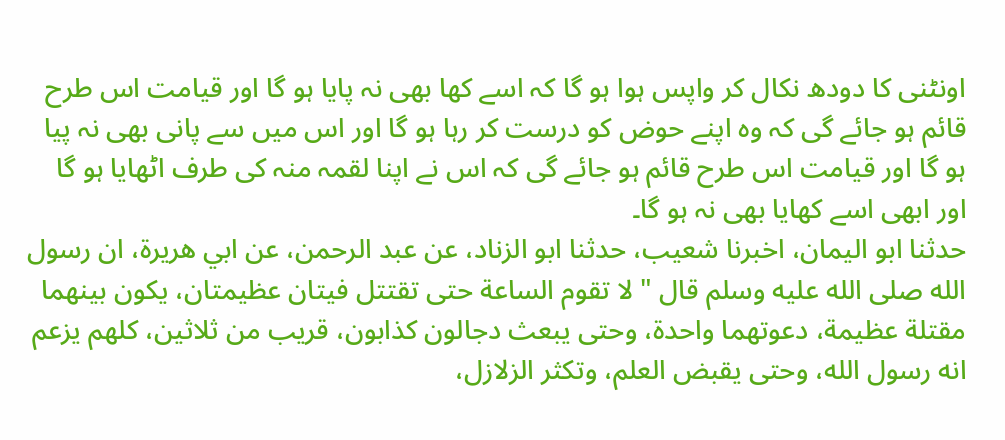اونٹنی کا دودھ نکال کر واپس ہوا ہو گا کہ اسے کھا بھی نہ پایا ہو گا اور قیامت اس طرح قائم ہو جائے گی کہ وہ اپنے حوض کو درست کر رہا ہو گا اور اس میں سے پانی بھی نہ پیا ہو گا اور قیامت اس طرح قائم ہو جائے گی کہ اس نے اپنا لقمہ منہ کی طرف اٹھایا ہو گا اور ابھی اسے کھایا بھی نہ ہو گا۔
حدثنا ابو اليمان، اخبرنا شعيب، حدثنا ابو الزناد، عن عبد الرحمن، عن ابي هريرة، ان رسول الله صلى الله عليه وسلم قال " لا تقوم الساعة حتى تقتتل فيتان عظيمتان، يكون بينهما مقتلة عظيمة، دعوتهما واحدة، وحتى يبعث دجالون كذابون، قريب من ثلاثين، كلهم يزعم انه رسول الله، وحتى يقبض العلم، وتكثر الزلازل،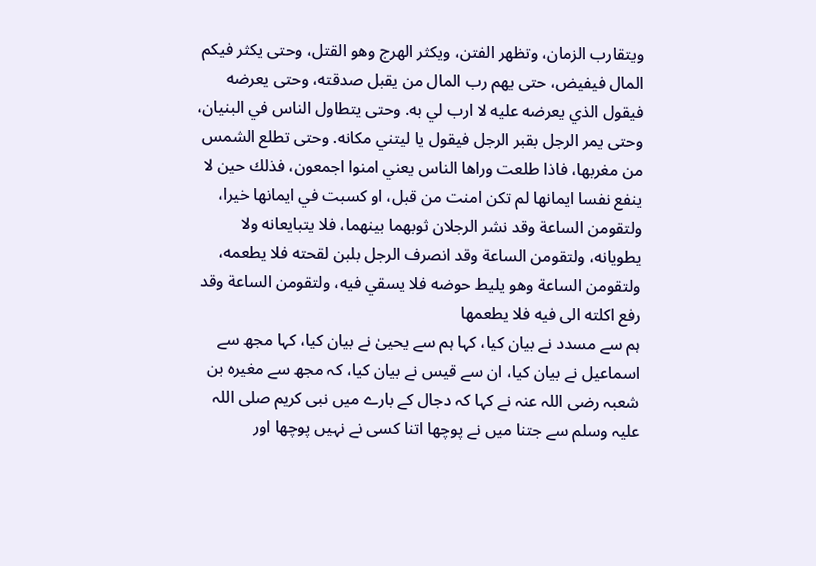ويتقارب الزمان، وتظهر الفتن، ويكثر الهرج وهو القتل، وحتى يكثر فيكم المال فيفيض، حتى يهم رب المال من يقبل صدقته، وحتى يعرضه فيقول الذي يعرضه عليه لا ارب لي به. وحتى يتطاول الناس في البنيان، وحتى يمر الرجل بقبر الرجل فيقول يا ليتني مكانه. وحتى تطلع الشمس من مغربها، فاذا طلعت وراها الناس يعني امنوا اجمعون، فذلك حين لا ينفع نفسا ايمانها لم تكن امنت من قبل، او كسبت في ايمانها خيرا، ولتقومن الساعة وقد نشر الرجلان ثوبهما بينهما، فلا يتبايعانه ولا يطويانه، ولتقومن الساعة وقد انصرف الرجل بلبن لقحته فلا يطعمه، ولتقومن الساعة وهو يليط حوضه فلا يسقي فيه، ولتقومن الساعة وقد رفع اكلته الى فيه فلا يطعمها
ہم سے مسدد نے بیان کیا، کہا ہم سے یحییٰ نے بیان کیا، کہا مجھ سے اسماعیل نے بیان کیا، ان سے قیس نے بیان کیا، کہ مجھ سے مغیرہ بن شعبہ رضی اللہ عنہ نے کہا کہ دجال کے بارے میں نبی کریم صلی اللہ علیہ وسلم سے جتنا میں نے پوچھا اتنا کسی نے نہیں پوچھا اور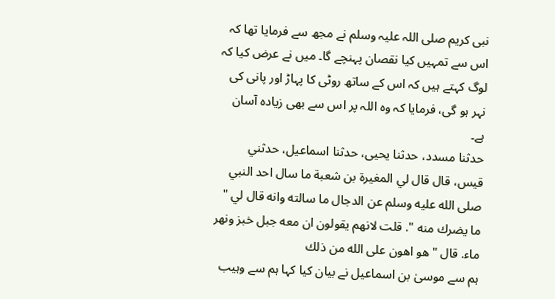نبی کریم صلی اللہ علیہ وسلم نے مجھ سے فرمایا تھا کہ اس سے تمہیں کیا نقصان پہنچے گا۔ میں نے عرض کیا کہ لوگ کہتے ہیں کہ اس کے ساتھ روٹی کا پہاڑ اور پانی کی نہر ہو گی، فرمایا کہ وہ اللہ پر اس سے بھی زیادہ آسان ہے۔
حدثنا مسدد، حدثنا يحيى، حدثنا اسماعيل، حدثني قيس، قال قال لي المغيرة بن شعبة ما سال احد النبي صلى الله عليه وسلم عن الدجال ما سالته وانه قال لي " ما يضرك منه ". قلت لانهم يقولون ان معه جبل خبز ونهر ماء. قال " هو اهون على الله من ذلك
ہم سے موسیٰ بن اسماعیل نے بیان کیا کہا ہم سے وہیب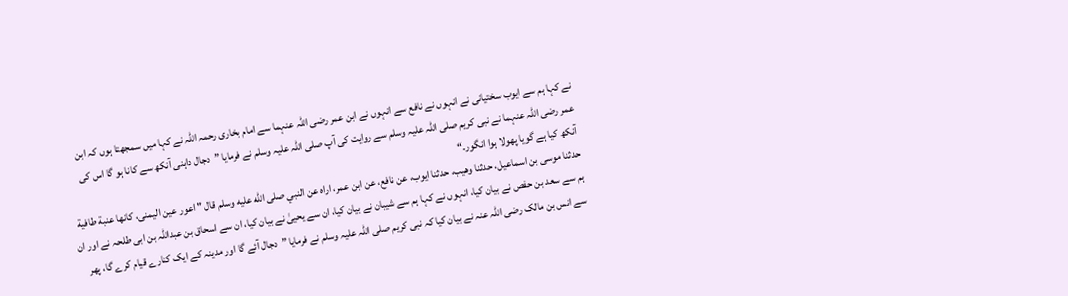نے کہا ہم سے ایوب سختیانی نے انہوں نے نافع سے انہوں نے ابن عمر رضی اللہ عنہما سے امام بخاری رحمہ اللہ نے کہا میں سمجھتا ہوں کہ ابن عمر رضی اللہ عنہما نے نبی کریم صلی اللہ علیہ وسلم سے روایت کی آپ صلی اللہ علیہ وسلم نے فرمایا ”دجال داہنی آنکھ سے کانا ہو گا اس کی آنکھ کیا ہے گویا پھولا ہوا انگور۔“
حدثنا موسى بن اسماعيل، حدثنا وهيب، حدثنا ايوب، عن نافع، عن ابن عمر، اراه عن النبي صلى الله عليه وسلم قال " اعور عين اليمنى، كانها عنبة طافية
ہم سے سعد بن حفص نے بیان کیا، انہوں نے کہا ہم سے شیبان نے بیان کیا، ان سے یحییٰ نے بیان کیا، ان سے اسحاق بن عبداللہ بن ابی طلحہ نے اور ان سے انس بن مالک رضی اللہ عنہ نے بیان کیا کہ نبی کریم صلی اللہ علیہ وسلم نے فرمایا ”دجال آئے گا اور مدینہ کے ایک کنارے قیام کرے گا، پھر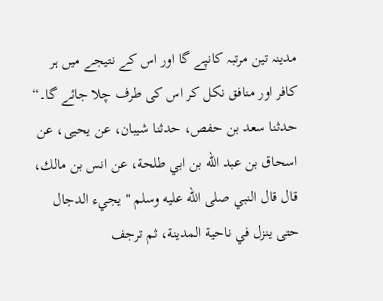مدینہ تین مرتبہ کانپے گا اور اس کے نتیجے میں ہر کافر اور منافق نکل کر اس کی طرف چلا جائے گا۔“
حدثنا سعد بن حفص، حدثنا شيبان، عن يحيى، عن اسحاق بن عبد الله بن ابي طلحة، عن انس بن مالك، قال قال النبي صلى الله عليه وسلم " يجيء الدجال حتى ينزل في ناحية المدينة، ثم ترجف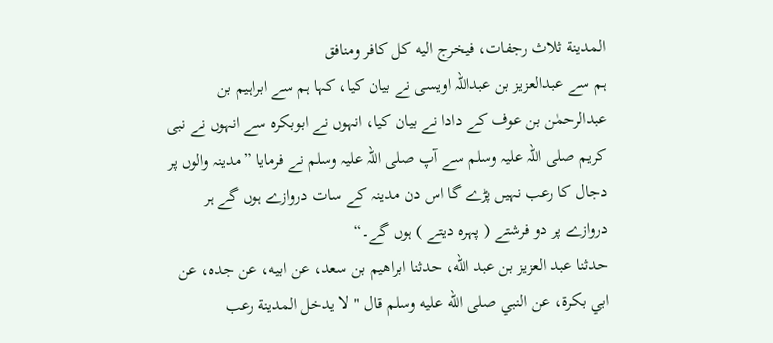المدينة ثلاث رجفات، فيخرج اليه كل كافر ومنافق
ہم سے عبدالعزیز بن عبداللہ اویسی نے بیان کیا، کہا ہم سے ابراہیم بن عبدالرحمٰن بن عوف کے دادا نے بیان کیا، انہوں نے ابوبکرہ سے انہوں نے نبی کریم صلی اللہ علیہ وسلم سے آپ صلی اللہ علیہ وسلم نے فرمایا ”مدینہ والوں پر دجال کا رعب نہیں پڑے گا اس دن مدینہ کے سات دروازے ہوں گے ہر دروازے پر دو فرشتے ( پہرہ دیتے ) ہوں گے۔“
حدثنا عبد العزيز بن عبد الله، حدثنا ابراهيم بن سعد، عن ابيه، عن جده، عن ابي بكرة، عن النبي صلى الله عليه وسلم قال " لا يدخل المدينة رعب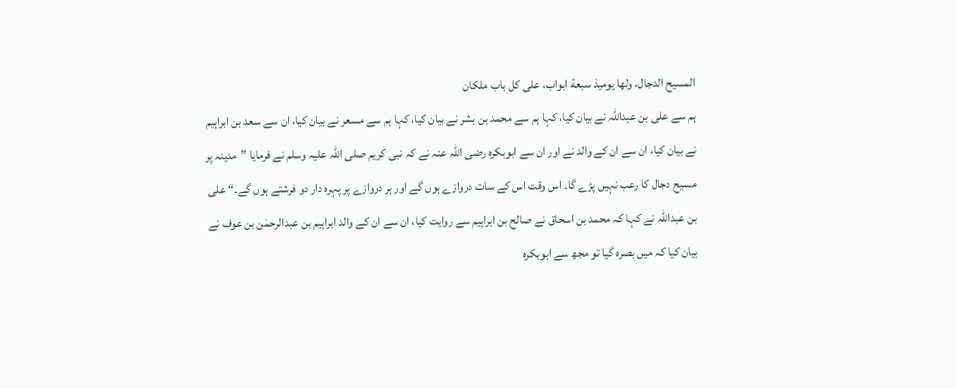المسيح الدجال، ولها يوميذ سبعة ابواب، على كل باب ملكان
ہم سے علی بن عبداللہ نے بیان کیا، کہا ہم سے محمد بن بشر نے بیان کیا، کہا ہم سے مسعر نے بیان کیا، ان سے سعد بن ابراہیم نے بیان کیا، ان سے ان کے والد نے اور ان سے ابوبکرہ رضی اللہ عنہ نے کہ نبی کریم صلی اللہ علیہ وسلم نے فرمایا ”مدینہ پر مسیح دجال کا رعب نہیں پڑے گا۔ اس وقت اس کے سات دروازے ہوں گے اور ہر دروازے پر پہرہ دار دو فرشتے ہوں گے۔“ علی بن عبداللہ نے کہا کہ محمد بن اسحاق نے صالح بن ابراہیم سے روایت کیا، ان سے ان کے والد ابراہیم بن عبدالرحمٰن بن عوف نے بیان کیا کہ میں بصرہ گیا تو مجھ سے ابوبکرہ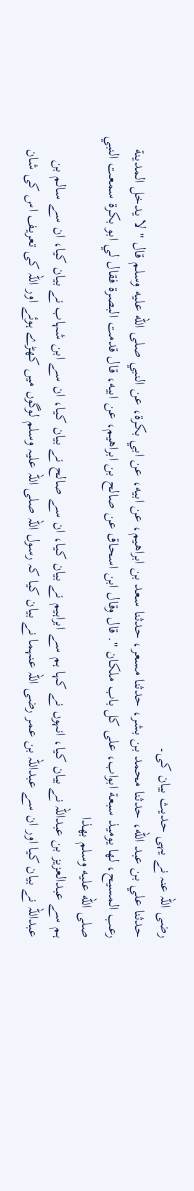رضی اللہ عنہ نے یہی حدیث بیان کی۔
حدثنا علي بن عبد الله، حدثنا محمد بن بشر، حدثنا مسعر، حدثنا سعد بن ابراهيم، عن ابيه، عن ابي بكرة، عن النبي صلى الله عليه وسلم قال " لا يدخل المدينة رعب المسيح، لها يوميذ سبعة ابواب، على كل باب ملكان ". قال وقال ابن اسحاق عن صالح بن ابراهيم، عن ابيه، قال قدمت البصرة فقال لي ابو بكرة سمعت النبي صلى الله عليه وسلم بهذا
ہم سے عبدالعزیز بن عبداللہ نے بیان کیا، انہوں نے کہا ہم سے ابراہیم نے بیان کیا، ان سے صالح نے بیان کیا، ان سے ابن شہاب نے بیان کیا، ان سے سالم بن عبداللہ نے بیان کیا اور ان سے عبداللہ بن عمر رضی اللہ عنہما نے بیان کیا کہ رسول اللہ صلی اللہ علیہ وسلم لوگوں میں کھڑے ہوئے اور اللہ کی تعریف اس کی شان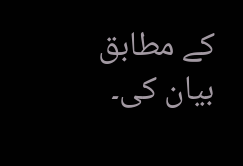کے مطابق بیان کی۔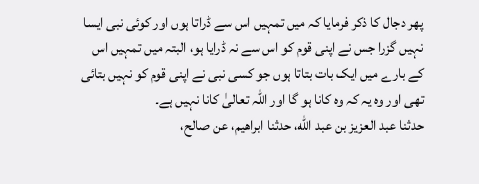پھر دجال کا ذکر فرمایا کہ میں تمہیں اس سے ڈراتا ہوں اور کوئی نبی ایسا نہیں گزرا جس نے اپنی قوم کو اس سے نہ ڈرایا ہو، البتہ میں تمہیں اس کے بارے میں ایک بات بتاتا ہوں جو کسی نبی نے اپنی قوم کو نہیں بتائی تھی اور وہ یہ کہ وہ کانا ہو گا اور اللہ تعالیٰ کانا نہیں ہے۔
حدثنا عبد العزيز بن عبد الله، حدثنا ابراهيم، عن صالح،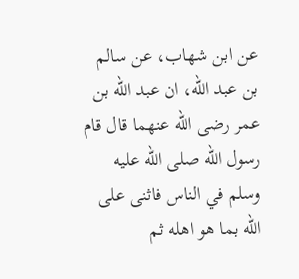عن ابن شهاب، عن سالم بن عبد الله، ان عبد الله بن عمر رضى الله عنهما قال قام رسول الله صلى الله عليه وسلم في الناس فاثنى على الله بما هو اهله ثم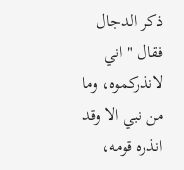ذكر الدجال فقال " اني لانذركموه، وما من نبي الا وقد انذره قومه،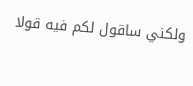ولكني ساقول لكم فيه قولا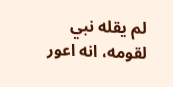لم يقله نبي لقومه، انه اعور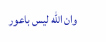وان الله ليس باعور